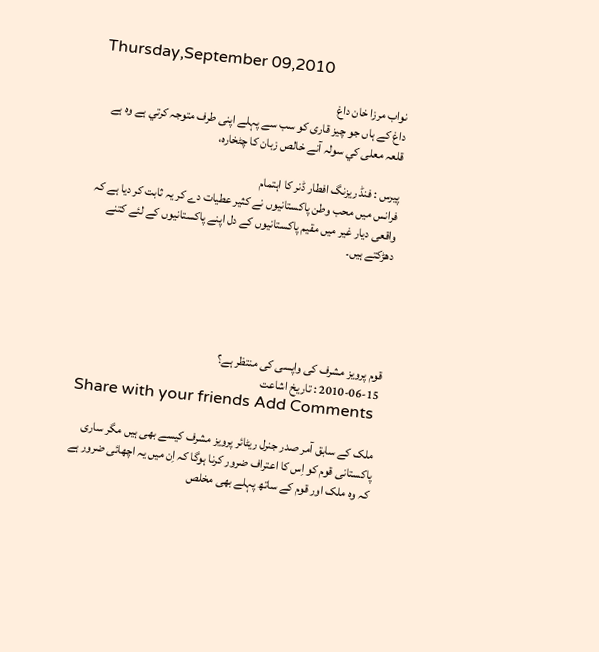Thursday,September 09,2010

نواب مرزا خان داغ
داغ کے ہاں جو چيز قاری کو سب سے پہلے اپنی طرف متوجہ کرتي ہے وہ ہے قلعہ معلی کي سولہ آنے خالص زبان کا چٹخارہ،

پیرس : فنڈ ریزنگ افطار ڈنر کا اہتمام
فرانس میں محب وطن پاکستانیوں نے کثیر عطیات دے کر یہ ثابت کر دیا ہے کہ واقعی دیار غیر میں مقیم پاکستانیوں کے دل اپنے پاکستانیوں کے لئے کتنے دھڑکتے ہیں۔





قوم پرویز مشرف کی واپسی کی منتظر ہے؟
2010-06-15 : تاریخ اشاعت
Share with your friends Add Comments

ملک کے سابق آمر صدر جنرل ریٹائر پرویز مشرف کیسے بھی ہیں مگر ساری پاکستانی قوم کو اِس کا اعتراف ضرور کرنا ہوگا کہ اِن میں یہ اچھائی ضرور ہے کہ وہ ملک اور قوم کے ساتھ پہلے بھی مخلص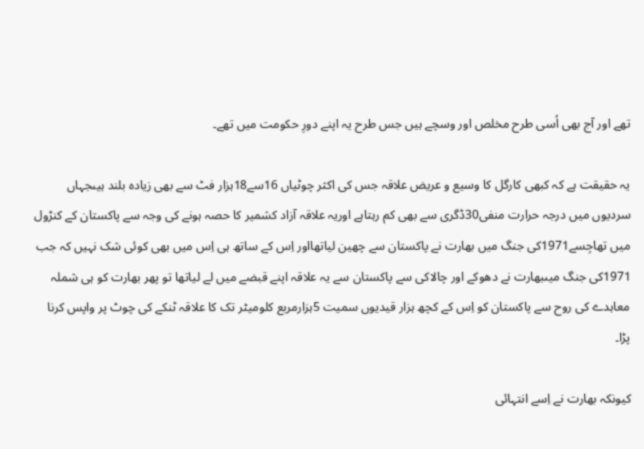تھے اور آج بھی اُسی طرح مخلص اور وسچے ہیں جس طرح یہ اپنے دورِ حکومت میں تھے۔

یہ حقیقت ہے کہ کبھی کارگل کا وسیع و عریض علاقہ جس کی اکثر چوٹیاں 16سے18ہزار فٹ سے بھی زیادہ بلند ہیںجہاں سردیوں میں درجہ حرارت منفی30ڈگری سے بھی کم رہتاہے اوریہ علاقہ آزاد کشمیر کا حصہ ہونے کی وجہ سے پاکستان کے کنڑول میں تھاجِسے1971کی جنگ میں بھارت نے پاکستان سے چھین لیاتھااور اِس کے ساتھ ہی اِس میں بھی کوئی شک نہیں کہ جب 1971کی جنگ میںبھارت نے دھوکے اور چالاکی سے پاکستان سے یہ علاقہ اپنے قبضے میں لے لیاتھا تو پھر بھارت کو ہی شملہ معاہدے کی روح سے پاکستان کو اِس کے کچھ ہزار قیدیوں سمیت 5ہزارمربع کلومیٹر تک کا علاقہ ٹنکے کی چوٹ پر واپس کرنا پڑا۔

کیونکہ بھارت نے اِسے انتہائی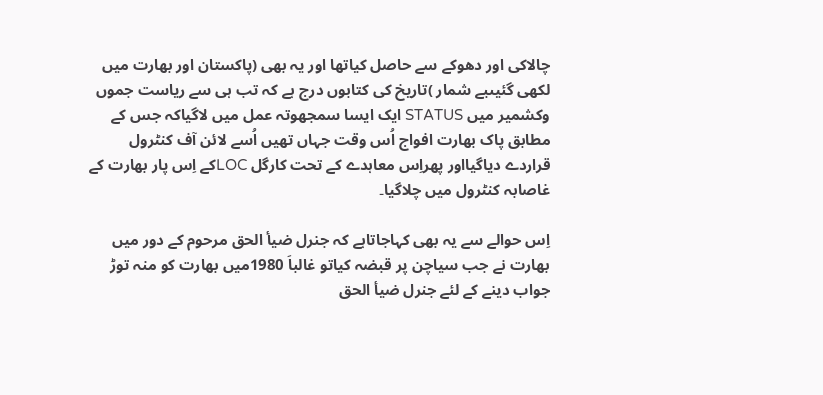چالاکی اور دھوکے سے حاصل کیاتھا اور یہ بھی (پاکستان اور بھارت میں لکھی گئیںبے شمار )تاریخ کی کتابوں درج ہے کہ تب ہی سے ریاست جموں وکشمیر میں STATUS ایک ایسا سمجھوتہ عمل میں لاگیاکہ جس کے مطابق پاک بھارت افواج اُس وقت جہاں تھیں اُسے لائن آف کنٹرول قراردے دیاگیااور پھراِس معاہدے کے تحت کارگل LOCکے اِس پار بھارت کے غاصابہ کنٹرول میں چلاگیا۔

اِس حوالے سے یہ بھی کہاجاتاہے کہ جنرل ضیأ الحق مرحوم کے دور میں بھارت نے جب سیاچن پر قبضہ کیاتو غالباَ 1980میں بھارت کو منہ توڑ جواب دینے کے لئے جنرل ضیأ الحق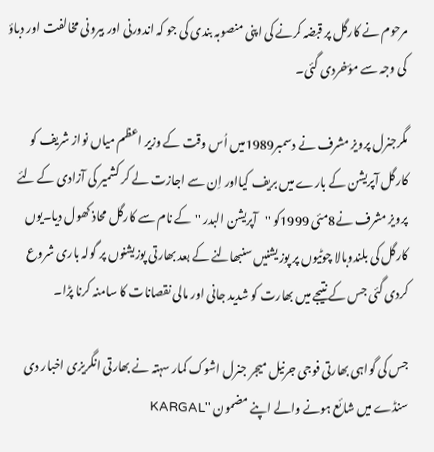مرحوم نے کارگل پر قبضہ کرنے کی اپنی منصوبہ بندی کی جو کہ اندورنی اور بیرونی مخالفت اور دباؤ کی وجہ سے مؤخردی گئی۔

مگرجنرل پرویز مشرف نے دسمبر1989میں اُس وقت کے وزیر اعظم میاں نواز شریف کو کارگل آپریشن کے بارے میں بریف کیااور اِن سے اجازت لے کر کشمیر کی آزادی کے لئے پرویز مشرف نے8مئی 1999کو ''آپریشن البدر ''کے نام سے کارگل محاذ کھول دیا۔یوں کارگل کی بلندوبالا چوٹیوں پر پوزیشنیں سنبھالنے کے بعد بھارتی پوزیشنوں پر گولہ باری شروع کردی گئی جس کے نتیجے میں بھارت کو شدید جانی اور مالی نقصانات کا سامنہ کرنا پڑا۔

جس کی گواہی بھارتی فوجی جرنیل میجر جنرل اشوک کمار سہتہ نے بھارتی انگریزی اخبار دی سنڈے میں شائع ہونے والے اپنے مضمون ''KARGAL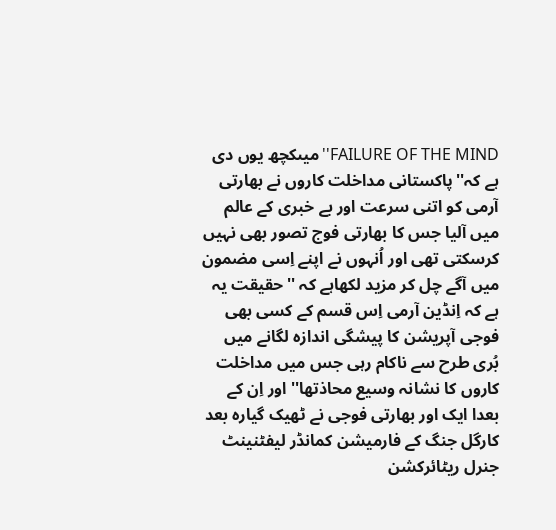FAILURE OF THE MIND''میںکچھ یوں دی ہے کہ''پاکستانی مداخلت کاروں نے بھارتی آرمی کو اتنی سرعت اور بے خبری کے عالم میں آلیا جس کا بھارتی فوج تصور بھی نہیں کرسکتی تھی اور اُنہوں نے اپنے اِسی مضمون میں آگے چل کر مزید لکھاہے کہ ''حقیقت یہ ہے کہ اِنڈین آرمی اِس قسم کے کسی بھی فوجی آپریشن کا پیشگی اندازہ لگانے میں بُری طرح سے ناکام رہی جس میں مداخلت کاروں کا نشانہ وسیع محاذتھا'' اور اِن کے بعدا ایک اور بھارتی فوجی نے ٹھیک گیارہ بعد کارگل جنگ کے فارمیشن کمانڈر لیفٹنینٹ جنرل ریٹائرکشن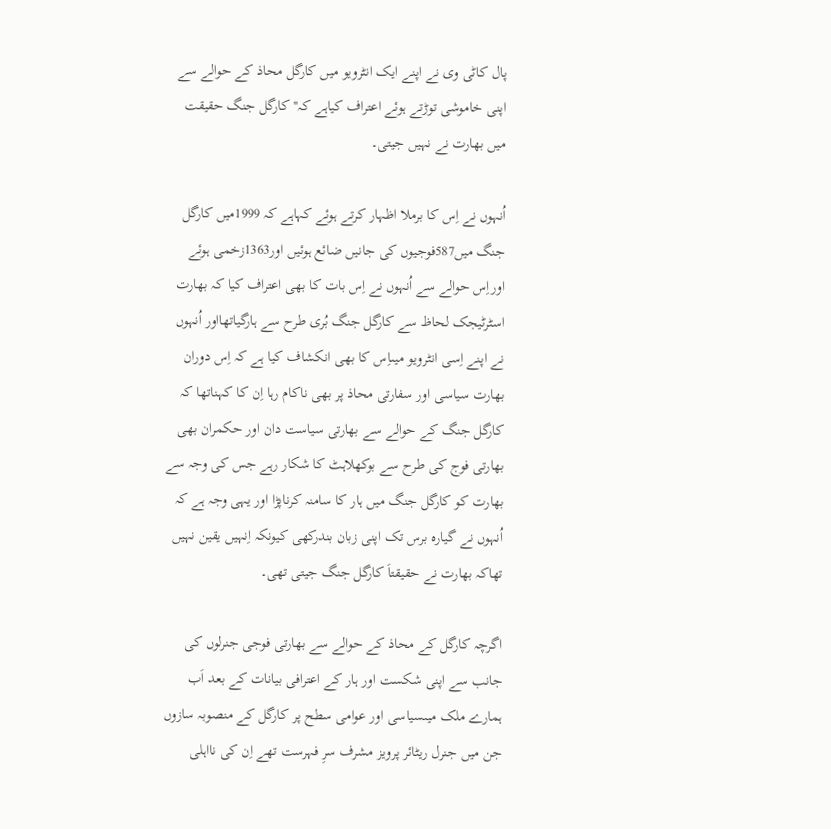پال کاٹی وی نے اپنے ایک انٹرویو میں کارگل محاذ کے حوالے سے اپنی خاموشی توڑتے ہوئے اعتراف کیاہے کہ'' کارگل جنگ حقیقت میں بھارت نے نہیں جیتی۔

اُنہوں نے اِس کا برملا اظہار کرتے ہوئے کہاہے کہ 1999میں کارگل جنگ میں587فوجیوں کی جانیں ضائع ہوئیں اور1363زخمی ہوئے اوراِس حوالے سے اُنہوں نے اِس بات کا بھی اعتراف کیا کہ بھارت اسٹرٹیجک لحاظ سے کارگل جنگ بُری طرح سے ہارگیاتھااور اُنہوں نے اپنے اِسی انٹرویو میںاِس کا بھی انکشاف کیا ہے کہ اِس دوران بھارت سیاسی اور سفارتی محاذ پر بھی ناکام رہا اِن کا کہناتھا کہ کارگل جنگ کے حوالے سے بھارتی سیاست دان اور حکمران بھی بھارتی فوج کی طرح سے بوکھلاہٹ کا شکار رہے جس کی وجہ سے بھارت کو کارگل جنگ میں ہار کا سامنہ کرناپڑا اور یہی وجہ ہے کہ اُنہوں نے گیارہ برس تک اپنی زبان بندرکھی کیونکہ اِنہیں یقین نہیں تھاکہ بھارت نے حقیقتاَ کارگل جنگ جیتی تھی۔

اگرچہ کارگل کے محاذ کے حوالے سے بھارتی فوجی جنرلوں کی جانب سے اپنی شکست اور ہار کے اعترافی بیانات کے بعد اَب ہمارے ملک میںسیاسی اور عوامی سطح پر کارگل کے منصوبہ سازوں جن میں جنرل ریٹائر پرویز مشرف سرِ فہرست تھے اِن کی نااہلی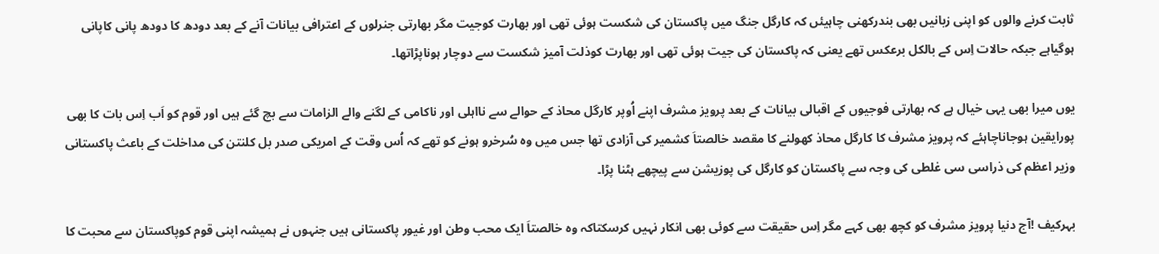ثابت کرنے والوں کو اپنی زبانیں بھی بندرکھنی چاہیئں کہ کارگل جنگ میں پاکستان کی شکست ہوئی تھی اور بھارت کوجیت مگر بھارتی جنرلوں کے اعترافی بیانات آنے کے بعد دودھ کا دودھ پانی کاپانی ہوگیاہے جبکہ حالات اِس کے بالکل برعکس تھے یعنی کہ پاکستان کی جیت ہوئی تھی اور بھارت کوذلت آمیز شکست سے دوچار ہوناپڑاتھا۔

یوں میرا بھی یہی خیال ہے کہ بھارتی فوجیوں کے اقبالی بیانات کے بعد پرویز مشرف اپنے اُوپر کارگل محاذ کے حوالے سے نااہلی اور ناکامی کے لگنے والے الزامات سے بچ گئے ہیں اور قوم کو اَب اِس بات کا بھی پورایقین ہوجاناچاہئے کہ پرویز مشرف کا کارگل محاذ کھولنے کا مقصد خالصتاَ کشمیر کی آزادی تھا جس میں وہ سُرخرو ہونے کو تھے کہ اُس وقت کے امریکی صدر بل کلنتن کی مداخلت کے باعث پاکستانی وزیر اعظم کی ذراسی سی غلطی کی وجہ سے پاکستان کو کارگل کی پوزیشن سے پیچھے ہٹنا پڑا۔

بہرکیف !آج دنیا پرویز مشرف کو کچھ بھی کہے مگر اِس حقیقت سے کوئی بھی انکار نہیں کرسکتاکہ وہ خالصتاَ ایک محب وطن اور غیور پاکستانی ہیں جنہوں نے ہمیشہ اپنی قوم کوپاکستان سے محبت کا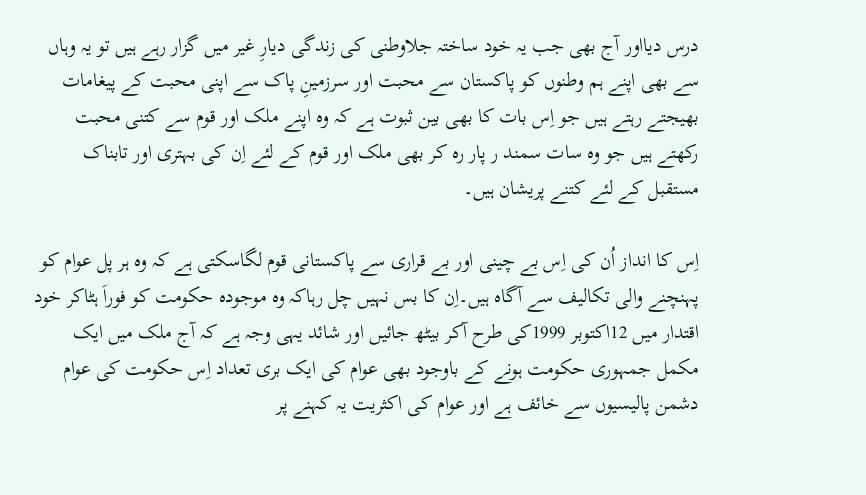درس دیااور آج بھی جب یہ خود ساختہ جلاوطنی کی زندگی دیارِ غیر میں گزار رہے ہیں تو یہ وہاں سے بھی اپنے ہم وطنوں کو پاکستان سے محبت اور سرزمینِ پاک سے اپنی محبت کے پیغامات بھیجتے رہتے ہیں جو اِس بات کا بھی بین ثبوت ہے کہ وہ اپنے ملک اور قوم سے کتنی محبت رکھتے ہیں جو وہ سات سمند ر پار رہ کر بھی ملک اور قوم کے لئے اِن کی بہتری اور تابناک مستقبل کے لئے کتنے پریشان ہیں۔

اِس کا انداز اُن کی اِس بے چینی اور بے قراری سے پاکستانی قوم لگاسکتی ہے کہ وہ ہر پل عوام کو پہنچنے والی تکالیف سے آگاہ ہیں۔اِن کا بس نہیں چل رہاکہ وہ موجودہ حکومت کو فوراَ ہٹاکر خود اقتدار میں 12اکتوبر 1999کی طرح آکر بیٹھ جائیں اور شائد یہی وجہ ہے کہ آج ملک میں ایک مکمل جمہوری حکومت ہونے کے باوجود بھی عوام کی ایک بری تعداد اِس حکومت کی عوام دشمن پالیسیوں سے خائف ہے اور عوام کی اکثریت یہ کہنے پر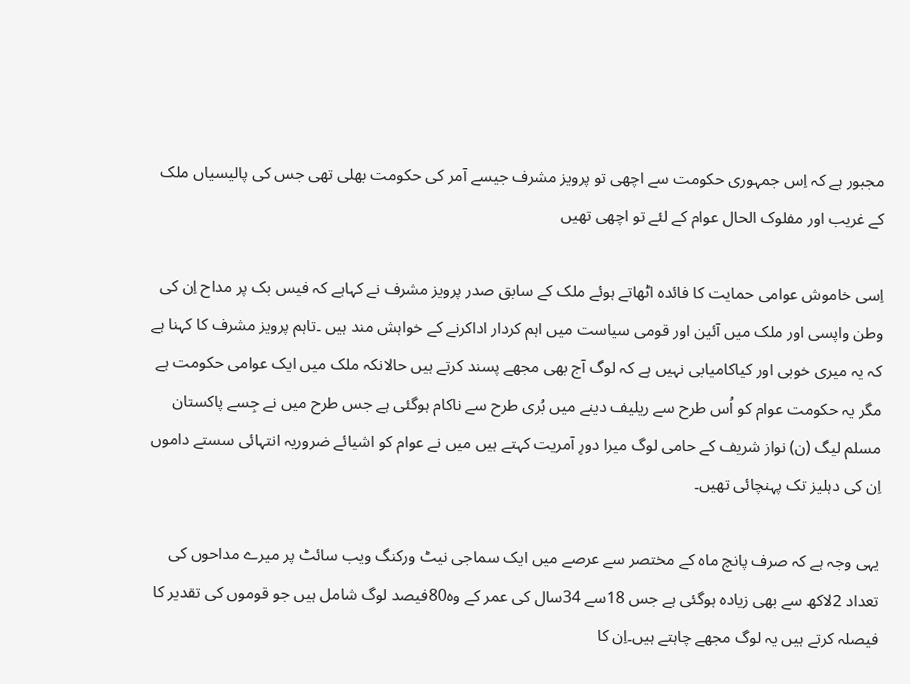مجبور ہے کہ اِس جمہوری حکومت سے اچھی تو پرویز مشرف جیسے آمر کی حکومت بھلی تھی جس کی پالیسیاں ملک کے غریب اور مفلوک الحال عوام کے لئے تو اچھی تھیں

اِسی خاموش عوامی حمایت کا فائدہ اٹھاتے ہوئے ملک کے سابق صدر پرویز مشرف نے کہاہے کہ فیس بک پر مداح اِن کی وطن واپسی اور ملک میں آئین اور قومی سیاست میں اہم کردار اداکرنے کے خواہش مند ہیں ۔تاہم پرویز مشرف کا کہنا ہے کہ یہ میری خوبی اور کیاکامیابی نہیں ہے کہ لوگ آج بھی مجھے پسند کرتے ہیں حالانکہ ملک میں ایک عوامی حکومت ہے مگر یہ حکومت عوام کو اُس طرح سے ریلیف دینے میں بُری طرح سے ناکام ہوگئی ہے جس طرح میں نے جِسے پاکستان مسلم لیگ (ن) نواز شریف کے حامی لوگ میرا دورِ آمریت کہتے ہیں میں نے عوام کو اشیائے ضروریہ انتہائی سستے داموں اِن کی دہلیز تک پہنچائی تھیں۔

یہی وجہ ہے کہ صرف پانچ ماہ کے مختصر سے عرصے میں ایک سماجی نیٹ ورکنگ ویب سائٹ پر میرے مداحوں کی تعداد 2لاکھ سے بھی زیادہ ہوگئی ہے جس 18سے 34سال کی عمر کے وہ80فیصد لوگ شامل ہیں جو قوموں کی تقدیر کا فیصلہ کرتے ہیں یہ لوگ مجھے چاہتے ہیں۔اِن کا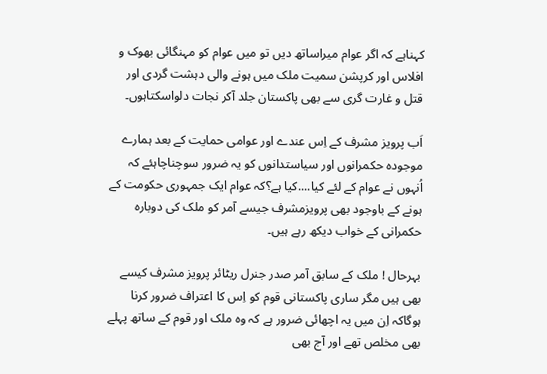کہناہے کہ اگر عوام میراساتھ دیں تو میں عوام کو مہنگائی بھوک و افلاس اور کرپشن سمیت ملک میں ہونے والی دہشت گردی اور قتل و غارت گری سے بھی پاکستان جلد آکر نجات دلواسکتاہوں۔

اَب پرویز مشرف کے اِس عندے اور عوامی حمایت کے بعد ہمارے موجودہ حکمرانوں اور سیاستدانوں کو یہ ضرور سوچناچاہئے کہ اُنہوں نے عوام کے لئے کیا....کیا ہے؟کہ عوام ایک جمہوری حکومت کے ہونے کے باوجود بھی پرویزمشرف جیسے آمر کو ملک کی دوبارہ حکمرانی کے خواب دیکھ رہے ہیں۔

بہرحال ! ملک کے سابق آمر صدر جنرل ریٹائر پرویز مشرف کیسے بھی ہیں مگر ساری پاکستانی قوم کو اِس کا اعتراف ضرور کرنا ہوگاکہ اِن میں یہ اچھائی ضرور ہے کہ وہ ملک اور قوم کے ساتھ پہلے بھی مخلص تھے اور آج بھی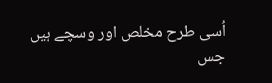اُسی طرح مخلص اور وسچے ہیں جس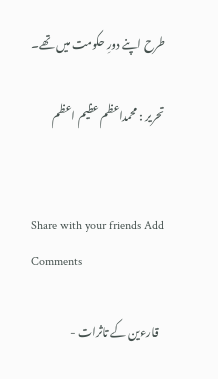طرح اپنے دورِ حکومت میں تھے۔

تحریر : محمداعظم عظیم اعظم


Share with your friends Add Comments

   قارءین کے تاثرات -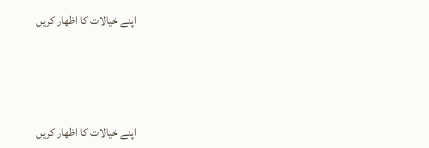اپنے خیالات کا اظھار کریں




اپنے خیالات کا اظھار کریں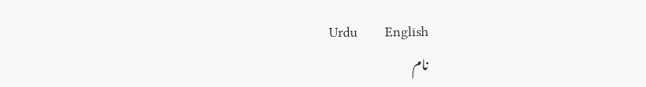Urdu       English
نام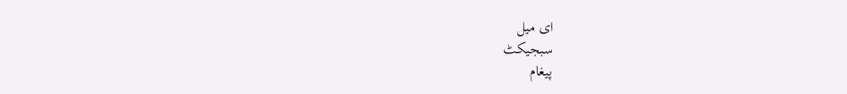ای میل
سبجیکٹ
پيغام